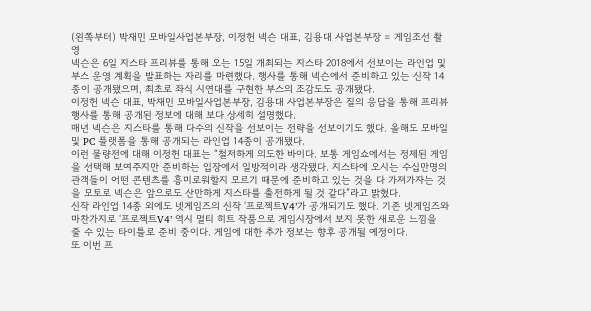(왼쪽부터) 박재민 모바일사업본부장, 이정헌 넥슨 대표, 김용대 사업본부장 = 게임조선 촬영
넥슨은 6일 지스타 프리뷰를 통해 오는 15일 개최되는 지스타 2018에서 선보이는 라인업 및 부스 운영 계획을 발표하는 자리를 마련했다. 행사를 통해 넥슨에서 준비하고 있는 신작 14종이 공개됐으며, 최초로 좌식 시연대를 구현한 부스의 조감도도 공개됐다.
이정헌 넥슨 대표, 박재민 모바일사업본부장, 김용대 사업본부장은 질의 응답을 통해 프리뷰 행사를 통해 공개된 정보에 대해 보다 상세히 설명했다.
매년 넥슨은 지스타를 통해 다수의 신작을 선보이는 전략을 선보이기도 했다. 올해도 모바일 및 PC 플랫폼을 통해 공개되는 라인업 14종이 공개됐다.
이런 물량전에 대해 이정헌 대표는 “철저하게 의도한 바이다. 보통 게임쇼에서는 정제된 게임을 선택해 보여주지만 준비하는 입장에서 일방적이라 생각됐다. 지스타에 오시는 수십만명의 관객들이 어떤 콘텐츠를 흥미로워할지 모르기 때문에 준비하고 있는 것을 다 가져가자는 것을 모토로 넥슨은 앞으로도 산만하게 지스타를 출전하게 될 것 같다”라고 밝혔다.
신작 라인업 14종 외에도 넷게임즈의 신작 ‘프로젝트V4’가 공개되기도 했다. 기존 넷게임즈와 마찬가지로 ‘프로젝트V4’ 역시 멀티 히트 작품으로 게임시장에서 보지 못한 새로운 느낌을 줄 수 있는 타이틀로 준비 중이다. 게임에 대한 추가 정보는 향후 공개될 예정이다.
또 이번 프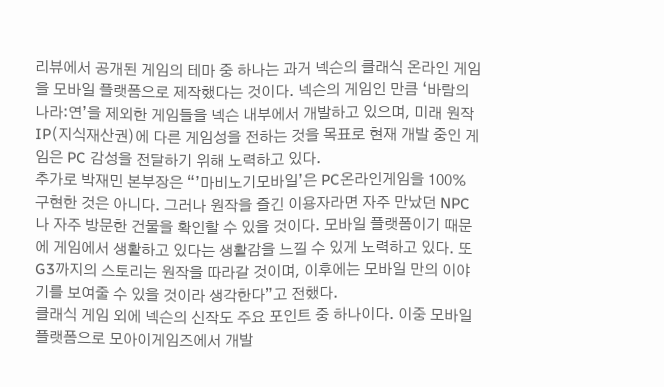리뷰에서 공개된 게임의 테마 중 하나는 과거 넥슨의 클래식 온라인 게임을 모바일 플랫폼으로 제작했다는 것이다. 넥슨의 게임인 만큼 ‘바람의나라:연’을 제외한 게임들을 넥슨 내부에서 개발하고 있으며, 미래 원작 IP(지식재산권)에 다른 게임성을 전하는 것을 목표로 현재 개발 중인 게임은 PC 감성을 전달하기 위해 노력하고 있다.
추가로 박재민 본부장은 “’마비노기모바일’은 PC온라인게임을 100% 구현한 것은 아니다. 그러나 원작을 즐긴 이용자라면 자주 만났던 NPC나 자주 방문한 건물을 확인할 수 있을 것이다. 모바일 플랫폼이기 때문에 게임에서 생활하고 있다는 생활감을 느낄 수 있게 노력하고 있다. 또 G3까지의 스토리는 원작을 따라갈 것이며, 이후에는 모바일 만의 이야기를 보여줄 수 있을 것이라 생각한다”고 전했다.
클래식 게임 외에 넥슨의 신작도 주요 포인트 중 하나이다. 이중 모바일 플랫폼으로 모아이게임즈에서 개발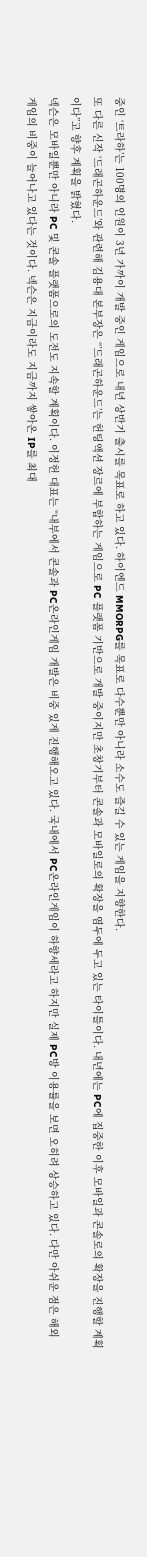중인 ‘트라하’는 100명의 인원이 3년 가까이 개발 중인 게임으로 내년 상반기 출시를 목표로 하고 있다. 하이엔드 MMORPG를 목표로 다수뿐만 아니라 소수도 즐길 수 있는 게임을 지향한다.
또 다른 신작 ‘드래곤하운드’와 관련해 김용대 본부장은 “’드래곤하운드’는 헌팅액션 장르에 부합하는 게임으로 PC 플랫폼 기반으로 개발 중이지만 초창기부터 콘솔과 모바일로의 확장을 염두에 두고 있는 타이틀이다. 내년에는 PC에 집중한 이후 모바일과 콘솔로의 확장을 진행할 계획이다”고 향후 계획을 밝혔다.
넥슨은 모바일뿐만 아니라 PC 및 콘솔 플랫폼으로의 도전도 지속할 계획이다. 이정헌 대표는 “내부에서 콘솔과 PC온라인게임 개발은 비중 있게 진행해오고 있다. 국내에서 PC온라인게임이 하향세라고 하지만 실제 PC방 이용률을 보면 오히려 상승하고 있다. 다만 아쉬운 점은 해외 게임의 비중이 늘어나고 있다는 것이다. 넥슨은 지금이라도 지금까지 쌓아온 IP를 최대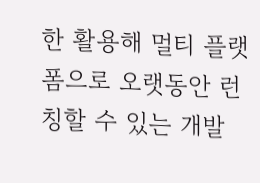한 활용해 멀티 플랫폼으로 오랫동안 런칭할 수 있는 개발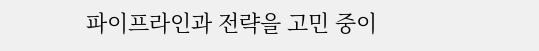파이프라인과 전략을 고민 중이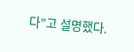다”고 설명했다.